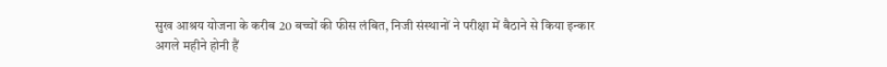सुख आश्रय योजना के करीब 20 बच्चों की फीस लंबित, निजी संस्थानों ने परीक्षा में बैठाने से किया इन्कार
अगले महीने होनी हैं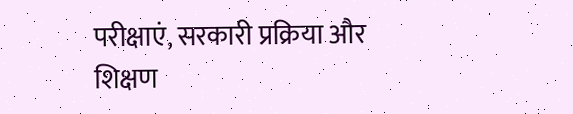परीक्षाएं, सरकारी प्रक्रिया और शिक्षण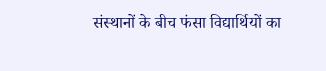संस्थानों के बीच फंसा विद्यार्थियों का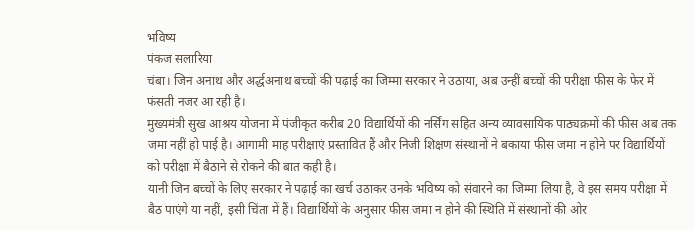भविष्य
पंकज सलारिया
चंबा। जिन अनाथ और अर्द्धअनाथ बच्चों की पढ़ाई का जिम्मा सरकार ने उठाया, अब उन्हीं बच्चों की परीक्षा फीस के फेर में फंसती नजर आ रही है।
मुख्यमंत्री सुख आश्रय योजना में पंजीकृत करीब 20 विद्यार्थियों की नर्सिंग सहित अन्य व्यावसायिक पाठ्यक्रमों की फीस अब तक जमा नहीं हो पाई है। आगामी माह परीक्षाएं प्रस्तावित हैं और निजी शिक्षण संस्थानों ने बकाया फीस जमा न होने पर विद्यार्थियों को परीक्षा में बैठाने से रोकने की बात कही है।
यानी जिन बच्चों के लिए सरकार ने पढ़ाई का खर्च उठाकर उनके भविष्य को संवारने का जिम्मा लिया है, वे इस समय परीक्षा में बैठ पाएंगे या नहीं, इसी चिंता में हैं। विद्यार्थियों के अनुसार फीस जमा न होने की स्थिति में संस्थानों की ओर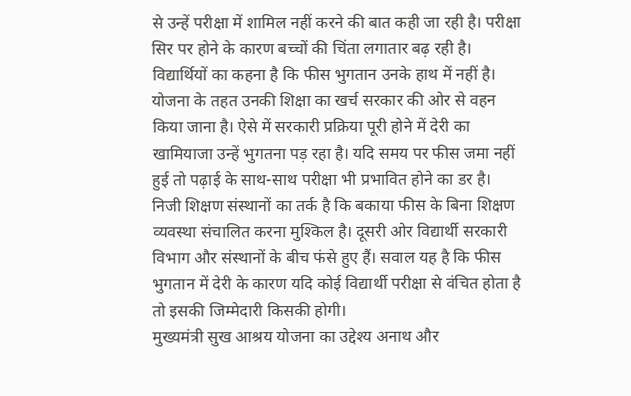से उन्हें परीक्षा में शामिल नहीं करने की बात कही जा रही है। परीक्षा सिर पर होने के कारण बच्चों की चिंता लगातार बढ़ रही है।
विद्यार्थियों का कहना है कि फीस भुगतान उनके हाथ में नहीं है। योजना के तहत उनकी शिक्षा का खर्च सरकार की ओर से वहन किया जाना है। ऐसे में सरकारी प्रक्रिया पूरी होने में देरी का खामियाजा उन्हें भुगतना पड़ रहा है। यदि समय पर फीस जमा नहीं हुई तो पढ़ाई के साथ-साथ परीक्षा भी प्रभावित होने का डर है।
निजी शिक्षण संस्थानों का तर्क है कि बकाया फीस के बिना शिक्षण व्यवस्था संचालित करना मुश्किल है। दूसरी ओर विद्यार्थी सरकारी विभाग और संस्थानों के बीच फंसे हुए हैं। सवाल यह है कि फीस भुगतान में देरी के कारण यदि कोई विद्यार्थी परीक्षा से वंचित होता है तो इसकी जिम्मेदारी किसकी होगी।
मुख्यमंत्री सुख आश्रय योजना का उद्देश्य अनाथ और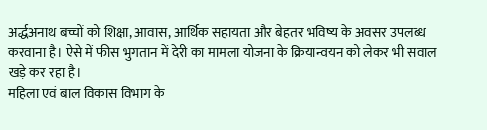अर्द्धअनाथ बच्चों को शिक्षा, आवास, आर्थिक सहायता और बेहतर भविष्य के अवसर उपलब्ध करवाना है। ऐसे में फीस भुगतान में देरी का मामला योजना के क्रियान्वयन को लेकर भी सवाल खड़े कर रहा है।
महिला एवं बाल विकास विभाग के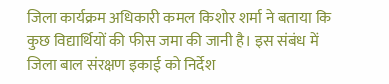जिला कार्यक्रम अधिकारी कमल किशोर शर्मा ने बताया कि कुछ विद्यार्थियों की फीस जमा की जानी है। इस संबंध में जिला बाल संरक्षण इकाई को निर्देश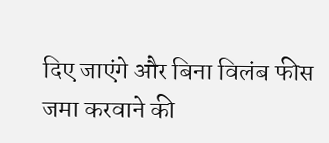दिए जाएंगे और बिना विलंब फीस जमा करवाने की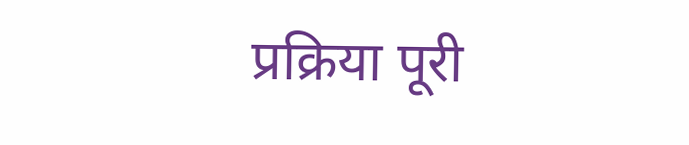प्रक्रिया पूरी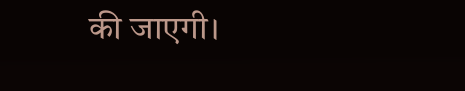की जाएगी।